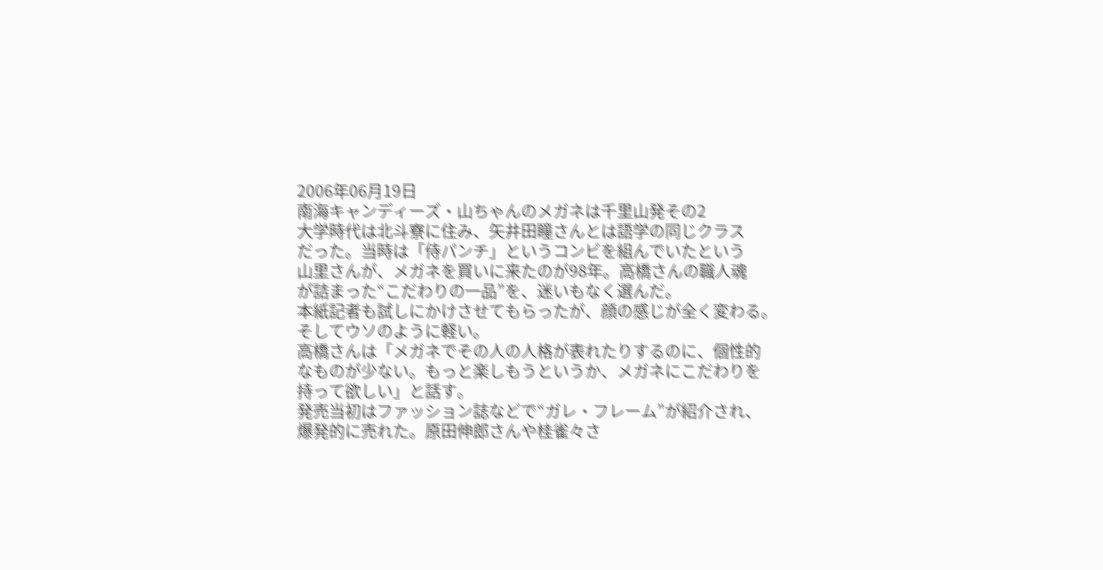2006年06月19日
南海キャンディーズ・山ちゃんのメガネは千里山発その2
大学時代は北斗寮に住み、矢井田瞳さんとは語学の同じクラス
だった。当時は「侍パンチ」というコンビを組んでいたという
山里さんが、メガネを買いに来たのが98年。高橋さんの職人魂
が詰まった“こだわりの一品”を、迷いもなく選んだ。
本紙記者も試しにかけさせてもらったが、顔の感じが全く変わる。
そしてウソのように軽い。
高橋さんは「メガネでその人の人格が表れたりするのに、個性的
なものが少ない。もっと楽しもうというか、メガネにこだわりを
持って欲しい」と話す。
発売当初はファッション誌などで“ガレ・フレーム”が紹介され、
爆発的に売れた。原田伸郎さんや桂雀々さ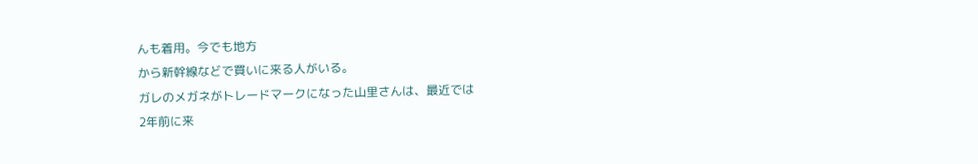んも着用。今でも地方
から新幹線などで買いに来る人がいる。
ガレのメガネがトレードマークになった山里さんは、最近では
2年前に来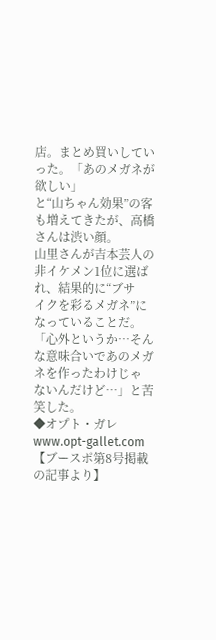店。まとめ買いしていった。「あのメガネが欲しい」
と“山ちゃん効果”の客も増えてきたが、高橋さんは渋い顔。
山里さんが吉本芸人の非イケメン1位に選ばれ、結果的に“ブサ
イクを彩るメガネ”になっていることだ。
「心外というか…そんな意味合いであのメガネを作ったわけじゃ
ないんだけど…」と苦笑した。
◆オプト・ガレ www.opt-gallet.com
【ブースポ第8号掲載の記事より】